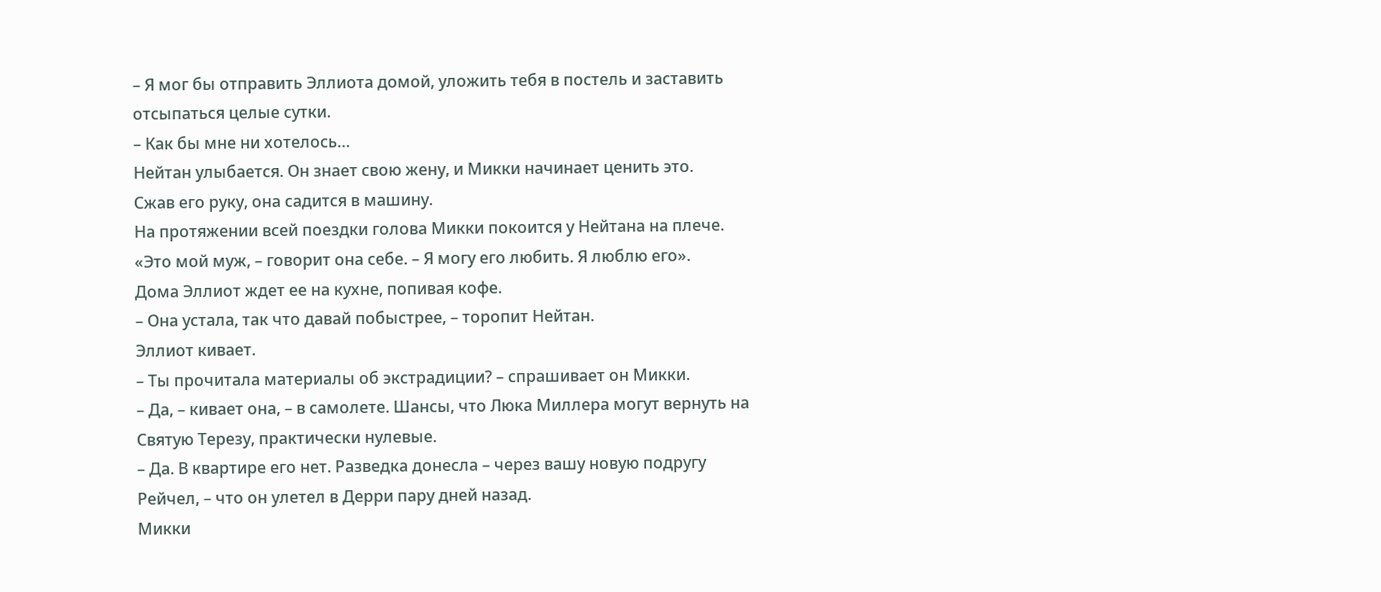– Я мог бы отправить Эллиота домой, уложить тебя в постель и заставить отсыпаться целые сутки.
– Как бы мне ни хотелось…
Нейтан улыбается. Он знает свою жену, и Микки начинает ценить это.
Сжав его руку, она садится в машину.
На протяжении всей поездки голова Микки покоится у Нейтана на плече.
«Это мой муж, – говорит она себе. – Я могу его любить. Я люблю его».
Дома Эллиот ждет ее на кухне, попивая кофе.
– Она устала, так что давай побыстрее, – торопит Нейтан.
Эллиот кивает.
– Ты прочитала материалы об экстрадиции? – спрашивает он Микки.
– Да, – кивает она, – в самолете. Шансы, что Люка Миллера могут вернуть на Святую Терезу, практически нулевые.
– Да. В квартире его нет. Разведка донесла – через вашу новую подругу Рейчел, – что он улетел в Дерри пару дней назад.
Микки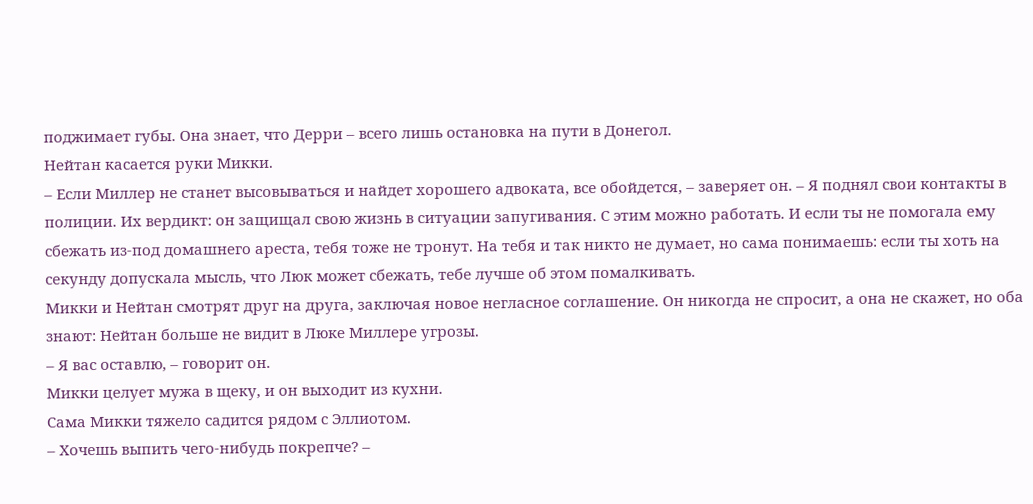поджимает губы. Она знает, что Дерри – всего лишь остановка на пути в Донегол.
Нейтан касается руки Микки.
– Если Миллер не станет высовываться и найдет хорошего адвоката, все обойдется, – заверяет он. – Я поднял свои контакты в полиции. Их вердикт: он защищал свою жизнь в ситуации запугивания. С этим можно работать. И если ты не помогала ему сбежать из-под домашнего ареста, тебя тоже не тронут. На тебя и так никто не думает, но сама понимаешь: если ты хоть на секунду допускала мысль, что Люк может сбежать, тебе лучше об этом помалкивать.
Микки и Нейтан смотрят друг на друга, заключая новое негласное соглашение. Он никогда не спросит, а она не скажет, но оба знают: Нейтан больше не видит в Люке Миллере угрозы.
– Я вас оставлю, – говорит он.
Микки целует мужа в щеку, и он выходит из кухни.
Сама Микки тяжело садится рядом с Эллиотом.
– Хочешь выпить чего‑нибудь покрепче? –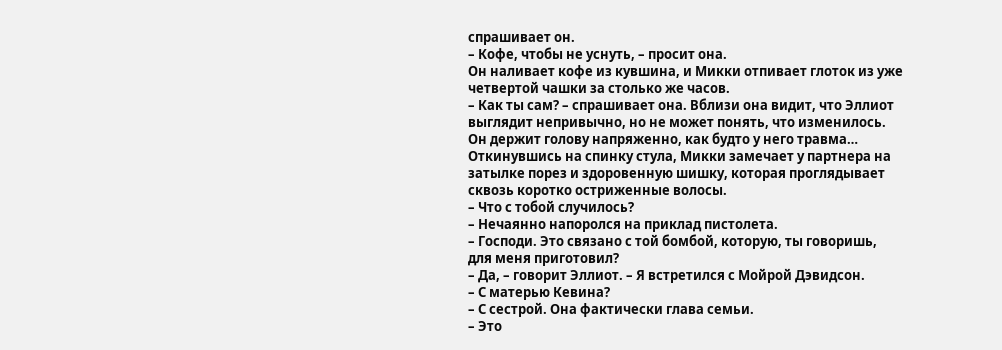спрашивает он.
– Кофе, чтобы не уснуть, – просит она.
Он наливает кофе из кувшина, и Микки отпивает глоток из уже четвертой чашки за столько же часов.
– Как ты сам? – спрашивает она. Вблизи она видит, что Эллиот выглядит непривычно, но не может понять, что изменилось. Он держит голову напряженно, как будто у него травма…
Откинувшись на спинку стула, Микки замечает у партнера на затылке порез и здоровенную шишку, которая проглядывает сквозь коротко остриженные волосы.
– Что с тобой случилось?
– Нечаянно напоролся на приклад пистолета.
– Господи. Это связано с той бомбой, которую, ты говоришь, для меня приготовил?
– Да, – говорит Эллиот. – Я встретился с Мойрой Дэвидсон.
– С матерью Кевина?
– С сестрой. Она фактически глава семьи.
– Это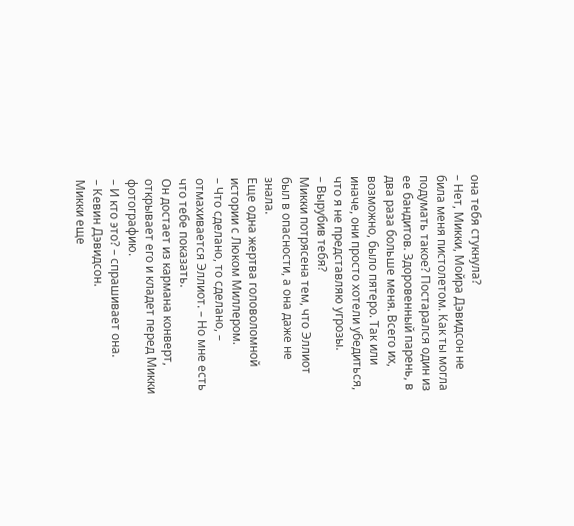она тебя стукнула?
– Нет, Микки, Мойра Дэвидсон не била меня пистолетом. Как ты могла подумать такое? Постарался один из ее бандитов. Здоровенный парень, в два раза больше меня. Всего их, возможно, было пятеро. Так или иначе, они просто хотели убедиться, что я не представляю угрозы.
– Вырубив тебя?
Микки потрясена тем, что Эллиот был в опасности, а она даже не знала.
Еще одна жертва головоломной истории с Люком Миллером.
– Что сделано, то сделано, – отмахивается Эллиот. – Но мне есть что тебе показать.
Он достает из кармана конверт, открывает его и кладет перед Микки фотографию.
– И кто это? – спрашивает она.
– Кевин Дэвидсон.
Микки еще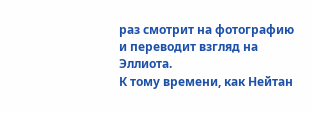раз смотрит на фотографию и переводит взгляд на Эллиота.
К тому времени, как Нейтан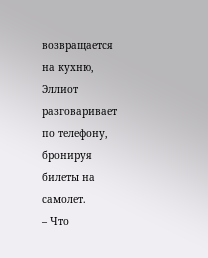возвращается на кухню, Эллиот разговаривает по телефону, бронируя билеты на самолет.
– Что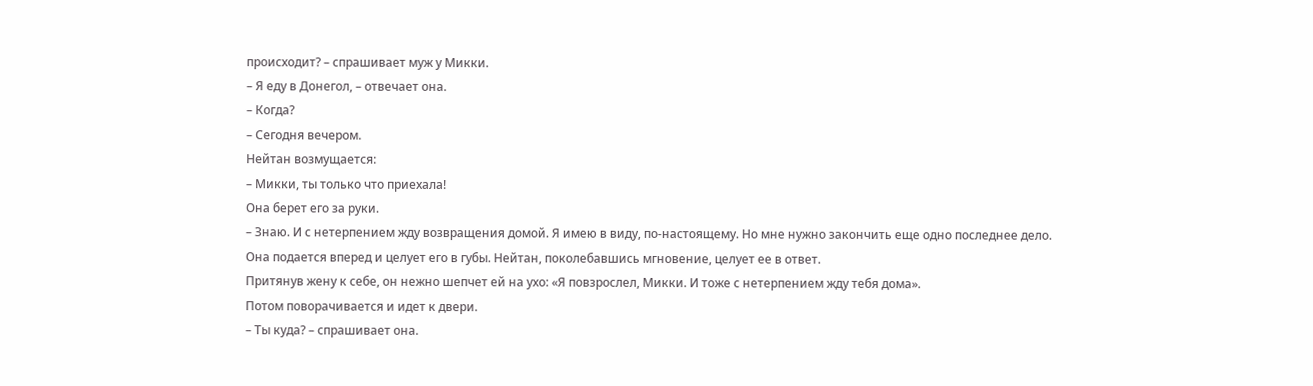происходит? – спрашивает муж у Микки.
– Я еду в Донегол, – отвечает она.
– Когда?
– Сегодня вечером.
Нейтан возмущается:
– Микки, ты только что приехала!
Она берет его за руки.
– Знаю. И с нетерпением жду возвращения домой. Я имею в виду, по-настоящему. Но мне нужно закончить еще одно последнее дело.
Она подается вперед и целует его в губы. Нейтан, поколебавшись мгновение, целует ее в ответ.
Притянув жену к себе, он нежно шепчет ей на ухо: «Я повзрослел, Микки. И тоже с нетерпением жду тебя дома».
Потом поворачивается и идет к двери.
– Ты куда? – спрашивает она.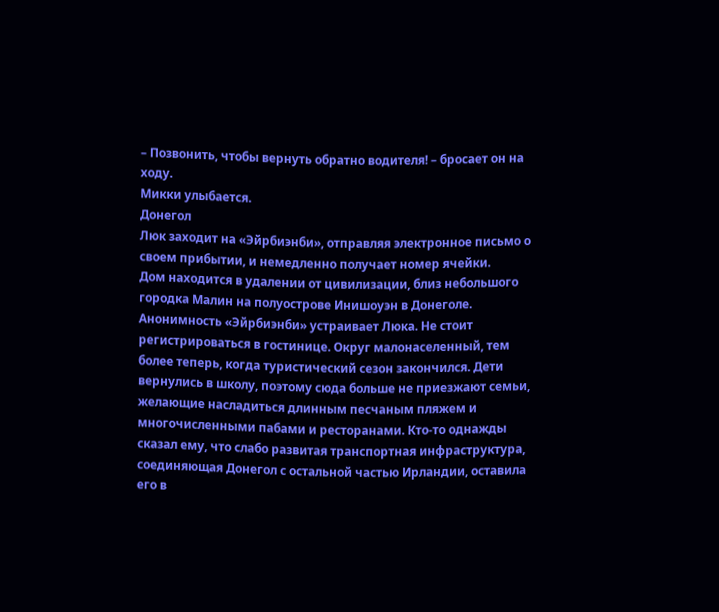– Позвонить, чтобы вернуть обратно водителя! – бросает он на ходу.
Микки улыбается.
Донегол
Люк заходит на «Эйрбиэнби», отправляя электронное письмо о своем прибытии, и немедленно получает номер ячейки.
Дом находится в удалении от цивилизации, близ небольшого городка Малин на полуострове Инишоуэн в Донеголе.
Анонимность «Эйрбиэнби» устраивает Люка. Не стоит регистрироваться в гостинице. Округ малонаселенный, тем более теперь, когда туристический сезон закончился. Дети вернулись в школу, поэтому сюда больше не приезжают семьи, желающие насладиться длинным песчаным пляжем и многочисленными пабами и ресторанами. Кто‑то однажды сказал ему, что слабо развитая транспортная инфраструктура, соединяющая Донегол с остальной частью Ирландии, оставила его в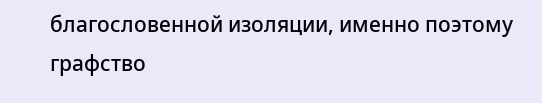благословенной изоляции, именно поэтому графство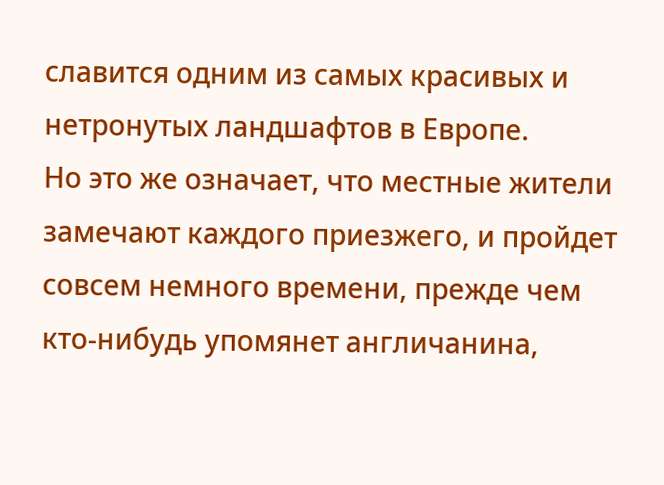славится одним из самых красивых и нетронутых ландшафтов в Европе.
Но это же означает, что местные жители замечают каждого приезжего, и пройдет совсем немного времени, прежде чем кто‑нибудь упомянет англичанина,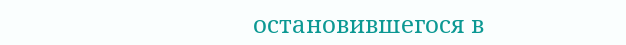остановившегося в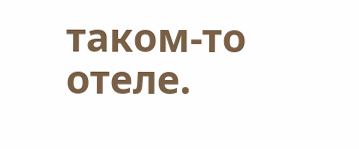таком‑то отеле.